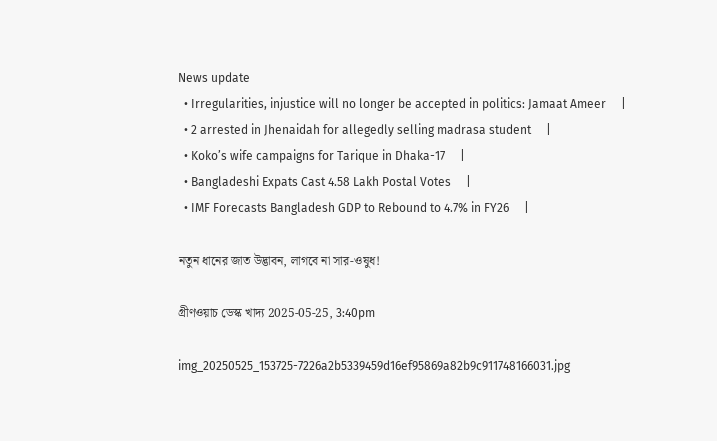News update
  • Irregularities, injustice will no longer be accepted in politics: Jamaat Ameer     |
  • 2 arrested in Jhenaidah for allegedly selling madrasa student     |
  • Koko’s wife campaigns for Tarique in Dhaka-17     |
  • Bangladeshi Expats Cast 4.58 Lakh Postal Votes     |
  • IMF Forecasts Bangladesh GDP to Rebound to 4.7% in FY26     |

নতুন ধানের জাত উদ্ভাবন, লাগবে না সার-ওষুধ!

গ্রীণওয়াচ ডেস্ক খাদ্য 2025-05-25, 3:40pm

img_20250525_153725-7226a2b5339459d16ef95869a82b9c911748166031.jpg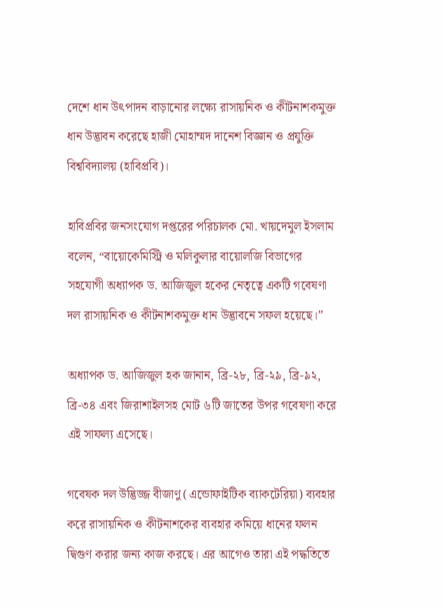দেশে ধান উৎপাদন বাড়ানোর লক্ষ্যে রাসায়নিক ও কীটনাশকমুক্ত ধান উদ্ভাবন করেছে হাজী মোহাম্মদ দানেশ বিজ্ঞান ও প্রযুক্তি বিশ্ববিদ্যালয় (হাবিপ্রবি)।

হাবিপ্রবির জনসংযোগ দপ্তরের পরিচালক মো. খায়দেমুল ইসলাম বলেন, “বায়োকেমিস্ট্রি ও মলিকুলার বায়োলজি বিভাগের সহযোগী অধ্যাপক ড. আজিজুল হকের নেতৃত্বে একটি গবেষণা দল রাসায়নিক ও কীটনাশকমুক্ত ধান উদ্ভাবনে সফল হয়েছে।”

অধ্যাপক ড. আজিজুল হক জানান, ব্রি-২৮, ব্রি-২৯, ব্রি-৯২, ব্রি-৩৪ এবং জিরাশাইলসহ মোট ৬টি জাতের উপর গবেষণা করে এই সাফল্য এসেছে।

গবেষক দল উদ্ভিজ্জ বীজাণু (এন্ডোফাইটিক ব্যাকটেরিয়া) ব্যবহার করে রাসায়নিক ও কীটনাশকের ব্যবহার কমিয়ে ধানের ফলন দ্বিগুণ করার জন্য কাজ করছে। এর আগেও তারা এই পদ্ধতিতে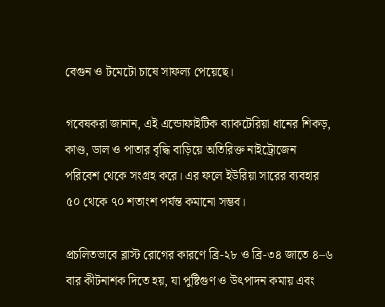বেগুন ও টমেটো চাষে সাফল্য পেয়েছে।

গবেষকরা জানান, এই এন্ডোফাইটিক ব্যাকটেরিয়া ধানের শিকড়, কাণ্ড, ডাল ও পাতার বৃদ্ধি বাড়িয়ে অতিরিক্ত নাইট্রোজেন পরিবেশ থেকে সংগ্রহ করে। এর ফলে ইউরিয়া সারের ব্যবহার ৫০ থেকে ৭০ শতাংশ পর্যন্ত কমানো সম্ভব।

প্রচলিতভাবে ব্লাস্ট রোগের কারণে ব্রি-২৮ ও ব্রি-৩৪ জাতে ৪–৬ বার কীটনাশক দিতে হয়, যা পুষ্টিগুণ ও উৎপাদন কমায় এবং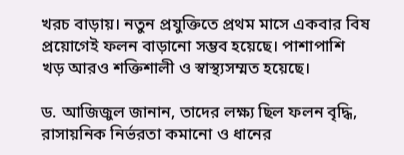খরচ বাড়ায়। নতুন প্রযুক্তিতে প্রথম মাসে একবার বিষ প্রয়োগেই ফলন বাড়ানো সম্ভব হয়েছে। পাশাপাশি খড় আরও শক্তিশালী ও স্বাস্থ্যসম্মত হয়েছে।

ড. আজিজুল জানান, তাদের লক্ষ্য ছিল ফলন বৃদ্ধি, রাসায়নিক নির্ভরতা কমানো ও ধানের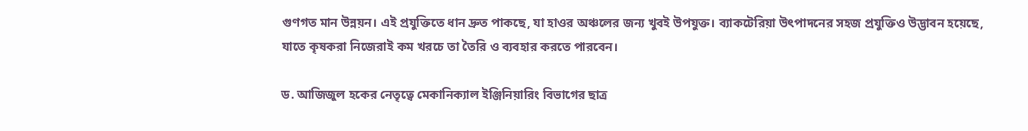গুণগত মান উন্নয়ন। এই প্রযুক্তিতে ধান দ্রুত পাকছে, যা হাওর অঞ্চলের জন্য খুবই উপযুক্ত। ব্যাকটেরিয়া উৎপাদনের সহজ প্রযুক্তিও উদ্ভাবন হয়েছে, যাতে কৃষকরা নিজেরাই কম খরচে তা তৈরি ও ব্যবহার করতে পারবেন।

ড. আজিজুল হকের নেতৃত্বে মেকানিক্যাল ইঞ্জিনিয়ারিং বিভাগের ছাত্র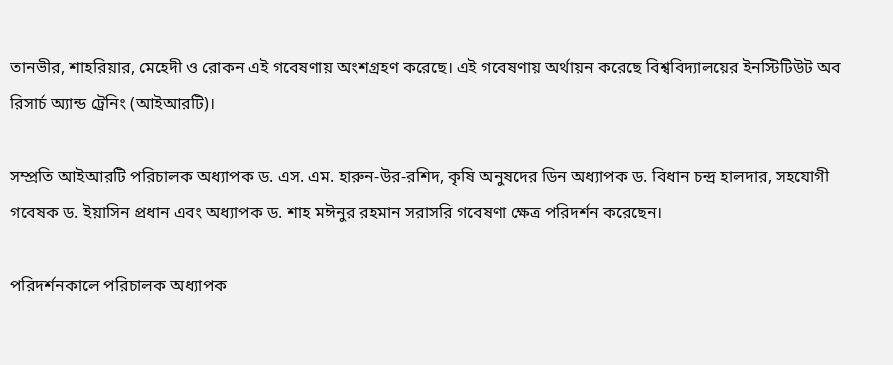তানভীর, শাহরিয়ার, মেহেদী ও রোকন এই গবেষণায় অংশগ্রহণ করেছে। এই গবেষণায় অর্থায়ন করেছে বিশ্ববিদ্যালয়ের ইনস্টিটিউট অব রিসার্চ অ্যান্ড ট্রেনিং (আইআরটি)।

সম্প্রতি আইআরটি পরিচালক অধ্যাপক ড. এস. এম. হারুন-উর-রশিদ, কৃষি অনুষদের ডিন অধ্যাপক ড. বিধান চন্দ্র হালদার, সহযোগী গবেষক ড. ইয়াসিন প্রধান এবং অধ্যাপক ড. শাহ মঈনুর রহমান সরাসরি গবেষণা ক্ষেত্র পরিদর্শন করেছেন।

পরিদর্শনকালে পরিচালক অধ্যাপক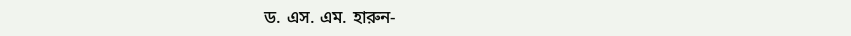ড. এস. এম. হারুন-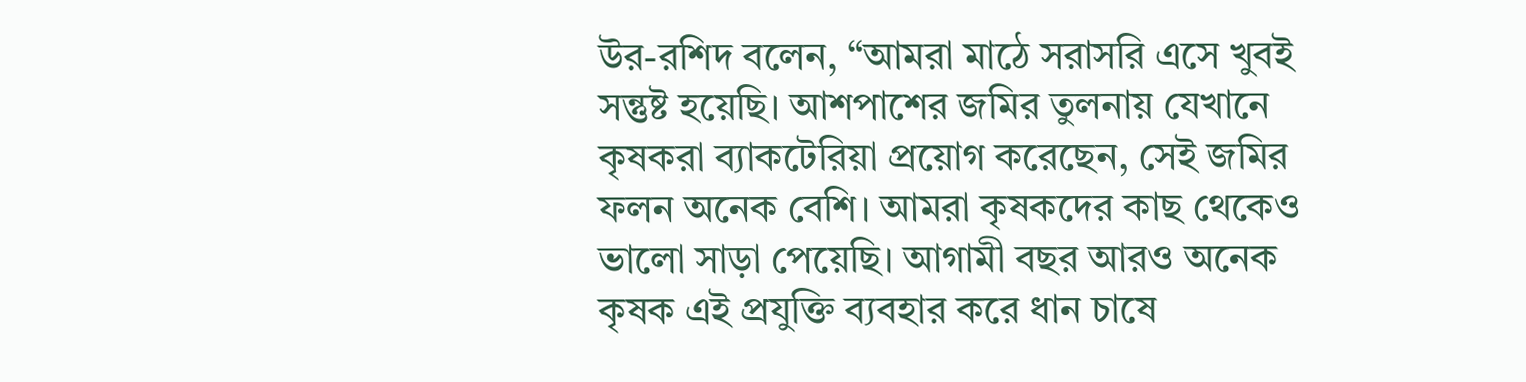উর-রশিদ বলেন, “আমরা মাঠে সরাসরি এসে খুবই সন্তুষ্ট হয়েছি। আশপাশের জমির তুলনায় যেখানে কৃষকরা ব্যাকটেরিয়া প্রয়োগ করেছেন, সেই জমির ফলন অনেক বেশি। আমরা কৃষকদের কাছ থেকেও ভালো সাড়া পেয়েছি। আগামী বছর আরও অনেক কৃষক এই প্রযুক্তি ব্যবহার করে ধান চাষে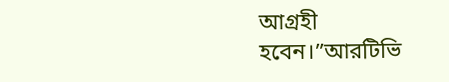আগ্রহী হবেন।”আরটিভি